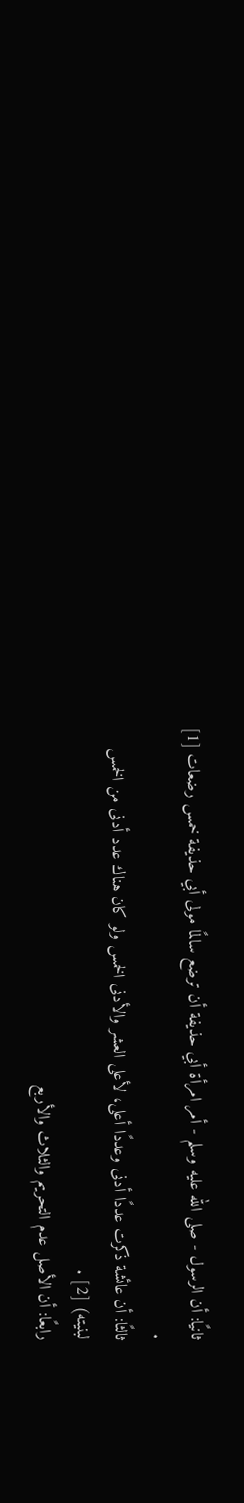ثانيًا: أن الرسول - صلى الله عليه وسلم - أمر امرأة أبي حذيفة أن ترضع سالمًا مولى أبي حذيفة خمس رضعات [1] .
ثالثًا: أن عائشة ذكرت عددًا أدنى وعددًا أعلى، لأعلى العشر والأدنى الخمس ولو كان هناك عدد أدنى من الخمس لبنيته) [2] .
رابعًا: أن الأصل عدم التحريم والثلاث والأربع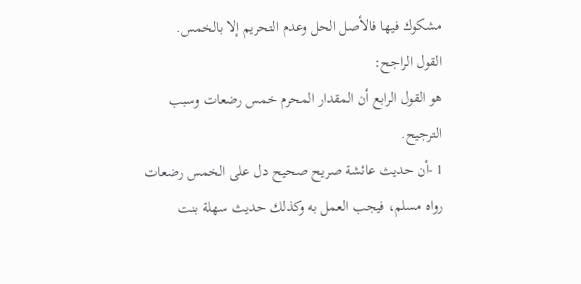مشكوك فيها فالأصل الحل وعدم التحريم إلا بالخمس.
القول الراجح:
هو القول الرابع أن المقدار المحرم خمس رضعات وسبب الترجيح.
1 -أن حديث عائشة صريح صحيح دل على الخمس رضعات رواه مسلم، فيجب العمل به وكذلك حديث سهلة بنت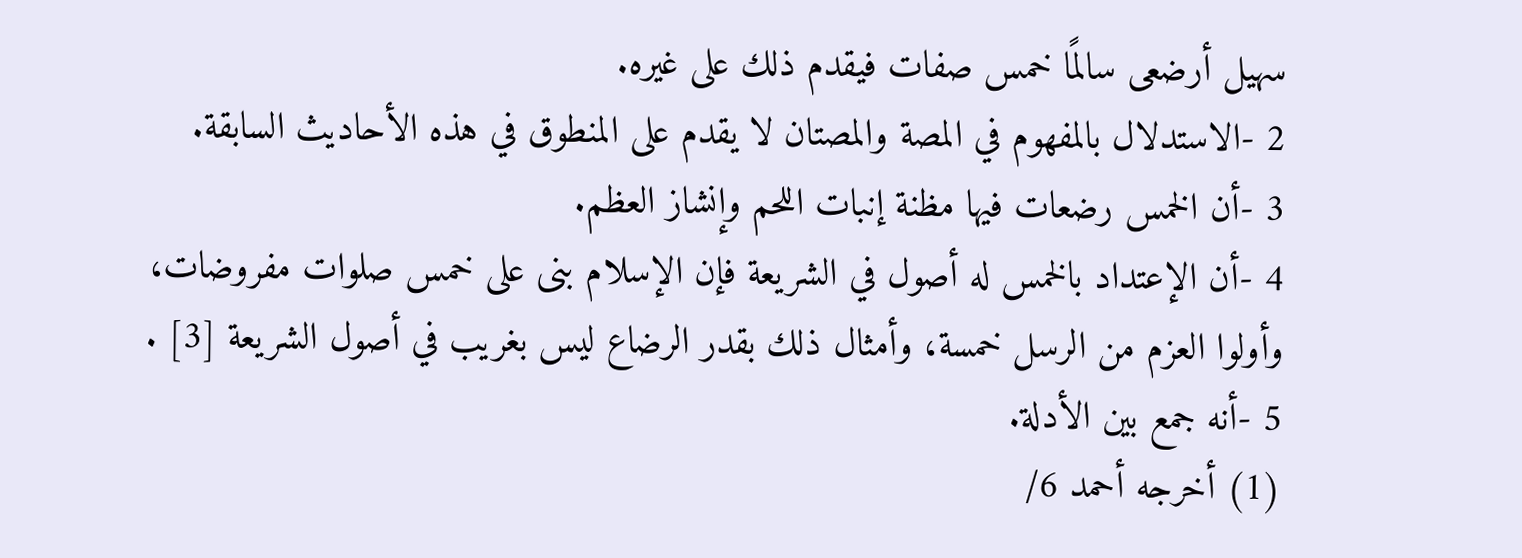سهيل أرضعى سالمًا خمس صفات فيقدم ذلك على غيره.
2 -الاستدلال بالمفهوم في المصة والمصتان لا يقدم على المنطوق في هذه الأحاديث السابقة.
3 -أن الخمس رضعات فيها مظنة إنبات اللحم وإنشاز العظم.
4 -أن الإعتداد بالخمس له أصول في الشريعة فإن الإسلام بنى على خمس صلوات مفروضات، وأولوا العزم من الرسل خمسة، وأمثال ذلك بقدر الرضاع ليس بغريب في أصول الشريعة [3] .
5 -أنه جمع بين الأدلة.
(1) أخرجه أحمد 6/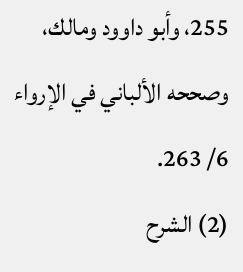255، وأبو داوود ومالك، وصححه الألباني في الإرواء 6/ 263.
(2) الشرح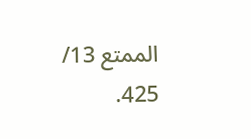الممتع 13/ 425.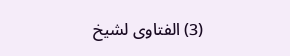(3) الفتاوى لشيخ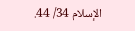الإسلام 34/ 44.